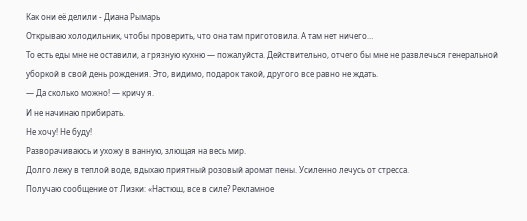Как они её делили - Диана Рымарь
Открываю холодильник, чтобы проверить, что она там приготовила. А там нет ничего…
То есть еды мне не оставили, а грязную кухню — пожалуйста. Действительно, отчего бы мне не развлечься генеральной уборкой в свой день рождения. Это, видимо, подарок такой, другого все равно не ждать.
— Да сколько можно! — кричу я.
И не начинаю прибирать.
Не хочу! Не буду!
Разворачиваюсь и ухожу в ванную, злющая на весь мир.
Долго лежу в теплой воде, вдыхаю приятный розовый аромат пены. Усиленно лечусь от стресса.
Получаю сообщение от Лизки: «Настюш, все в силе? Рекламное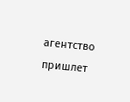агентство пришлет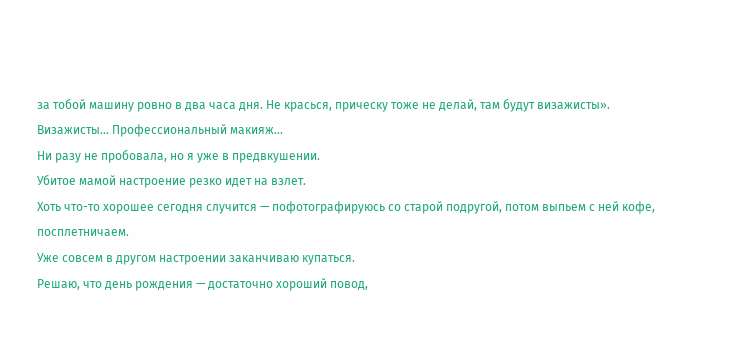за тобой машину ровно в два часа дня. Не красься, прическу тоже не делай, там будут визажисты».
Визажисты… Профессиональный макияж…
Ни разу не пробовала, но я уже в предвкушении.
Убитое мамой настроение резко идет на взлет.
Хоть что-то хорошее сегодня случится — пофотографируюсь со старой подругой, потом выпьем с ней кофе, посплетничаем.
Уже совсем в другом настроении заканчиваю купаться.
Решаю, что день рождения — достаточно хороший повод,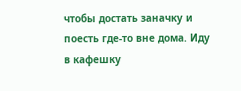чтобы достать заначку и поесть где-то вне дома. Иду в кафешку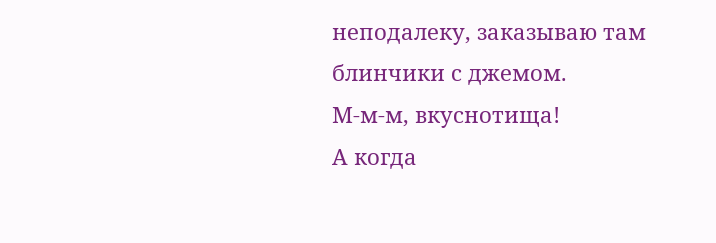неподалеку, заказываю там блинчики с джемом.
М-м-м, вкуснотища!
А когда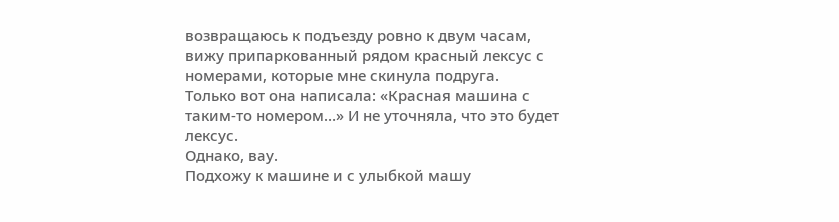возвращаюсь к подъезду ровно к двум часам, вижу припаркованный рядом красный лексус с номерами, которые мне скинула подруга.
Только вот она написала: «Красная машина с таким-то номером…» И не уточняла, что это будет лексус.
Однако, вау.
Подхожу к машине и с улыбкой машу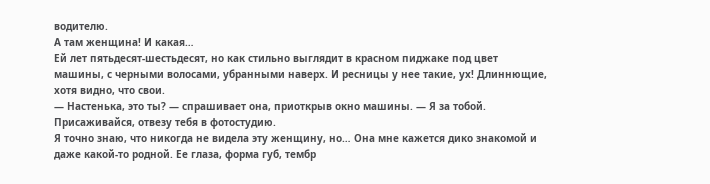водителю.
А там женщина! И какая…
Ей лет пятьдесят-шестьдесят, но как стильно выглядит в красном пиджаке под цвет машины, с черными волосами, убранными наверх. И ресницы у нее такие, ух! Длиннющие, хотя видно, что свои.
— Настенька, это ты? — спрашивает она, приоткрыв окно машины. — Я за тобой. Присаживайся, отвезу тебя в фотостудию.
Я точно знаю, что никогда не видела эту женщину, но… Она мне кажется дико знакомой и даже какой-то родной. Ее глаза, форма губ, тембр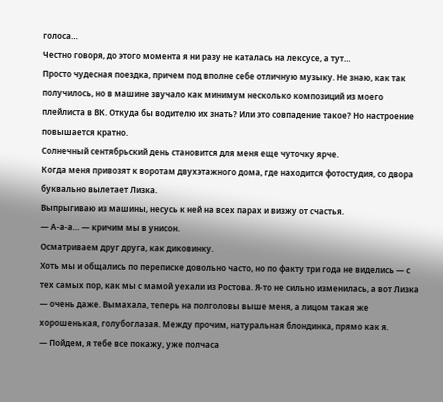голоса…
Честно говоря, до этого момента я ни разу не каталась на лексусе, а тут…
Просто чудесная поездка, причем под вполне себе отличную музыку. Не знаю, как так получилось, но в машине звучало как минимум несколько композиций из моего плейлиста в ВК. Откуда бы водителю их знать? Или это совпадение такое? Но настроение повышается кратно.
Солнечный сентябрьский день становится для меня еще чуточку ярче.
Когда меня привозят к воротам двухэтажного дома, где находится фотостудия, со двора буквально вылетает Лизка.
Выпрыгиваю из машины, несусь к ней на всех парах и визжу от счастья.
— А-а-а… — кричим мы в унисон.
Осматриваем друг друга, как диковинку.
Хоть мы и общались по переписке довольно часто, но по факту три года не виделись — с тех самых пор, как мы с мамой уехали из Ростова. Я-то не сильно изменилась, а вот Лизка — очень даже. Вымахала, теперь на полголовы выше меня, а лицом такая же хорошенькая, голубоглазая. Между прочим, натуральная блондинка, прямо как я.
— Пойдем, я тебе все покажу, уже полчаса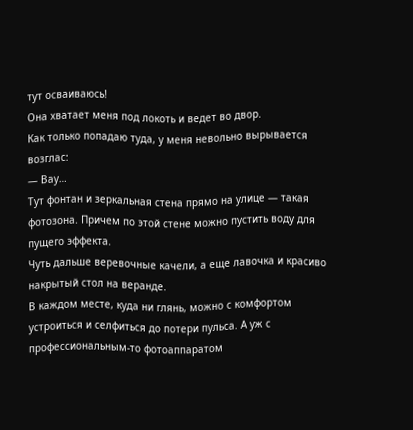тут осваиваюсь!
Она хватает меня под локоть и ведет во двор.
Как только попадаю туда, у меня невольно вырывается возглас:
— Вау…
Тут фонтан и зеркальная стена прямо на улице — такая фотозона. Причем по этой стене можно пустить воду для пущего эффекта.
Чуть дальше веревочные качели, а еще лавочка и красиво накрытый стол на веранде.
В каждом месте, куда ни глянь, можно с комфортом устроиться и селфиться до потери пульса. А уж с профессиональным-то фотоаппаратом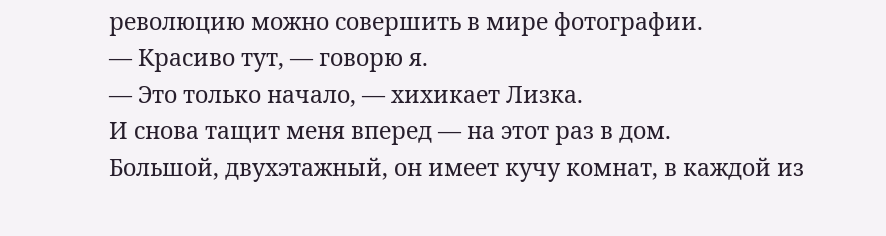революцию можно совершить в мире фотографии.
— Красиво тут, — говорю я.
— Это только начало, — хихикает Лизка.
И снова тащит меня вперед — на этот раз в дом.
Большой, двухэтажный, он имеет кучу комнат, в каждой из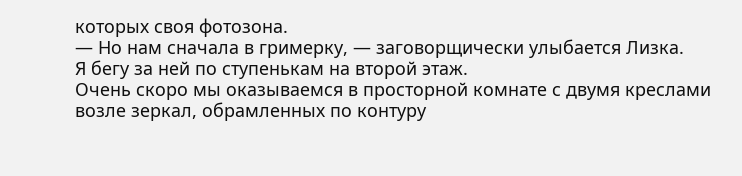которых своя фотозона.
— Но нам сначала в гримерку, — заговорщически улыбается Лизка.
Я бегу за ней по ступенькам на второй этаж.
Очень скоро мы оказываемся в просторной комнате с двумя креслами возле зеркал, обрамленных по контуру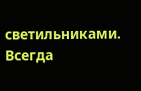светильниками. Всегда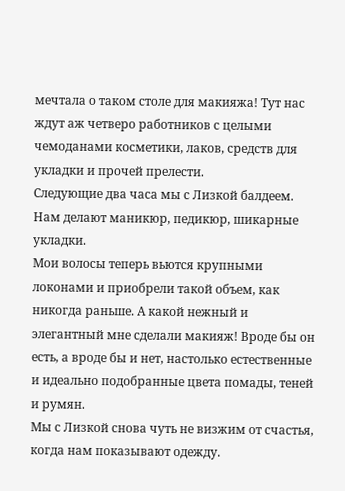мечтала о таком столе для макияжа! Тут нас ждут аж четверо работников с целыми чемоданами косметики, лаков, средств для укладки и прочей прелести.
Следующие два часа мы с Лизкой балдеем.
Нам делают маникюр, педикюр, шикарные укладки.
Мои волосы теперь вьются крупными локонами и приобрели такой объем, как никогда раньше. А какой нежный и элегантный мне сделали макияж! Вроде бы он есть, а вроде бы и нет, настолько естественные и идеально подобранные цвета помады, теней и румян.
Мы с Лизкой снова чуть не визжим от счастья, когда нам показывают одежду.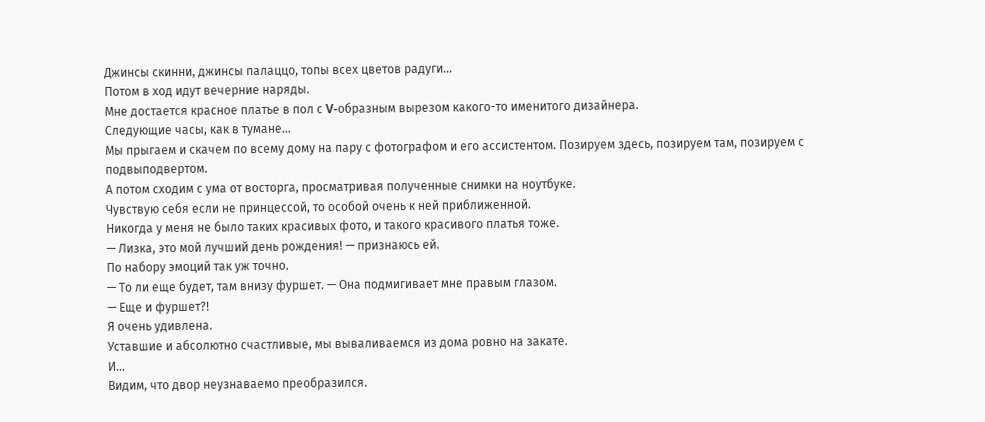Джинсы скинни, джинсы палаццо, топы всех цветов радуги…
Потом в ход идут вечерние наряды.
Мне достается красное платье в пол с V-образным вырезом какого-то именитого дизайнера.
Следующие часы, как в тумане…
Мы прыгаем и скачем по всему дому на пару с фотографом и его ассистентом. Позируем здесь, позируем там, позируем с подвыподвертом.
А потом сходим с ума от восторга, просматривая полученные снимки на ноутбуке.
Чувствую себя если не принцессой, то особой очень к ней приближенной.
Никогда у меня не было таких красивых фото, и такого красивого платья тоже.
— Лизка, это мой лучший день рождения! — признаюсь ей.
По набору эмоций так уж точно.
— То ли еще будет, там внизу фуршет. — Она подмигивает мне правым глазом.
— Еще и фуршет?!
Я очень удивлена.
Уставшие и абсолютно счастливые, мы вываливаемся из дома ровно на закате.
И…
Видим, что двор неузнаваемо преобразился.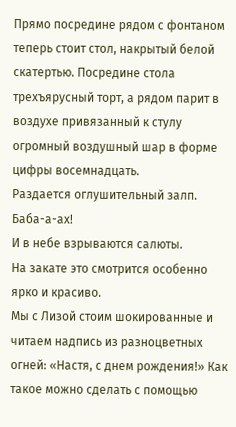Прямо посредине рядом с фонтаном теперь стоит стол, накрытый белой скатертью. Посредине стола трехъярусный торт, а рядом парит в воздухе привязанный к стулу огромный воздушный шар в форме цифры восемнадцать.
Раздается оглушительный залп.
Баба-а-ах!
И в небе взрываются салюты.
На закате это смотрится особенно ярко и красиво.
Мы с Лизой стоим шокированные и читаем надпись из разноцветных огней: «Настя, с днем рождения!» Как такое можно сделать с помощью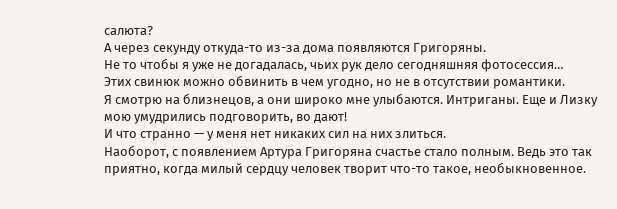салюта?
А через секунду откуда-то из-за дома появляются Григоряны.
Не то чтобы я уже не догадалась, чьих рук дело сегодняшняя фотосессия…
Этих свинюк можно обвинить в чем угодно, но не в отсутствии романтики.
Я смотрю на близнецов, а они широко мне улыбаются. Интриганы. Еще и Лизку мою умудрились подговорить, во дают!
И что странно — у меня нет никаких сил на них злиться.
Наоборот, с появлением Артура Григоряна счастье стало полным. Ведь это так приятно, когда милый сердцу человек творит что-то такое, необыкновенное.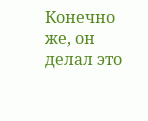Конечно же, он делал это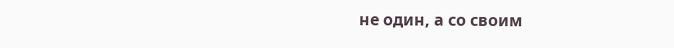не один, а со своим